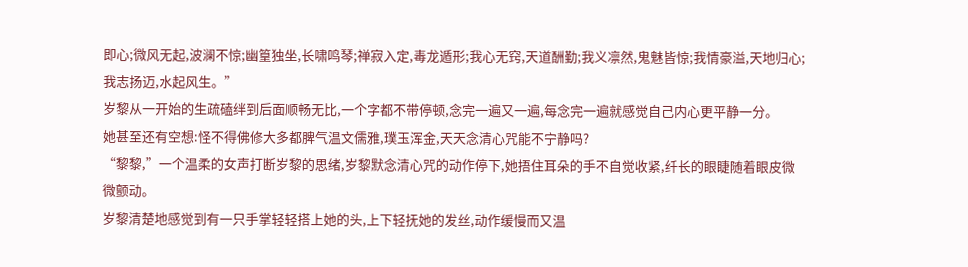即心;微风无起,波澜不惊;幽篁独坐,长啸鸣琴;禅寂入定,毒龙遁形;我心无窍,天道酬勤;我义凛然,鬼魅皆惊;我情豪溢,天地归心;我志扬迈,水起风生。”
岁黎从一开始的生疏磕绊到后面顺畅无比,一个字都不带停顿,念完一遍又一遍,每念完一遍就感觉自己内心更平静一分。
她甚至还有空想:怪不得佛修大多都脾气温文儒雅,璞玉浑金,天天念清心咒能不宁静吗?
“黎黎,”一个温柔的女声打断岁黎的思绪,岁黎默念清心咒的动作停下,她捂住耳朵的手不自觉收紧,纤长的眼睫随着眼皮微微颤动。
岁黎清楚地感觉到有一只手掌轻轻搭上她的头,上下轻抚她的发丝,动作缓慢而又温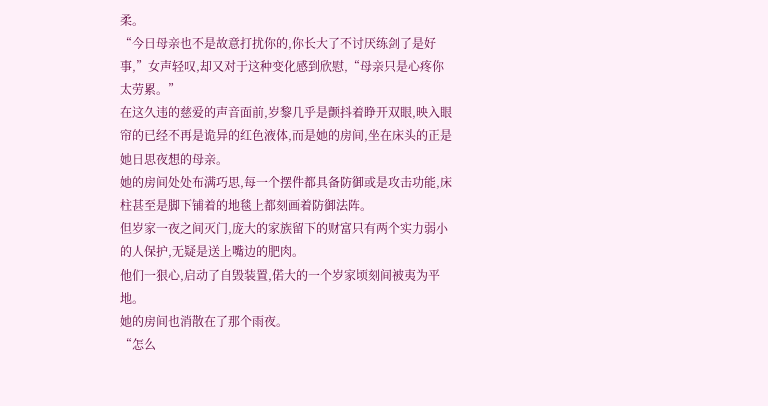柔。
“今日母亲也不是故意打扰你的,你长大了不讨厌练剑了是好事,”女声轻叹,却又对于这种变化感到欣慰,“母亲只是心疼你太劳累。”
在这久违的慈爱的声音面前,岁黎几乎是颤抖着睁开双眼,映入眼帘的已经不再是诡异的红色液体,而是她的房间,坐在床头的正是她日思夜想的母亲。
她的房间处处布满巧思,每一个摆件都具备防御或是攻击功能,床柱甚至是脚下铺着的地毯上都刻画着防御法阵。
但岁家一夜之间灭门,庞大的家族留下的财富只有两个实力弱小的人保护,无疑是送上嘴边的肥肉。
他们一狠心,启动了自毁装置,偌大的一个岁家顷刻间被夷为平地。
她的房间也消散在了那个雨夜。
“怎么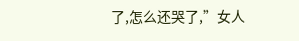了,怎么还哭了,”女人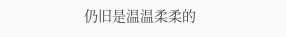仍旧是温温柔柔的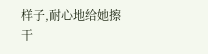样子,耐心地给她擦干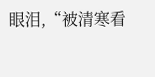眼泪,“被清寒看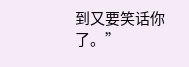到又要笑话你了。”